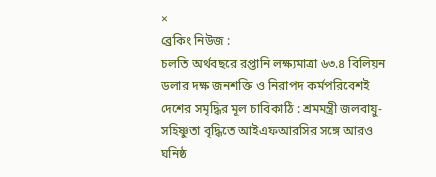×
ব্রেকিং নিউজ :
চলতি অর্থবছরে রপ্তানি লক্ষ্যমাত্রা ৬৩.৪ বিলিয়ন ডলার দক্ষ জনশক্তি ও নিরাপদ কর্মপরিবেশই দেশের সমৃদ্ধির মূল চাবিকাঠি : শ্রমমন্ত্রী জলবায়ু-সহিষ্ণুতা বৃদ্ধিতে আইএফআরসির সঙ্গে আরও ঘনিষ্ঠ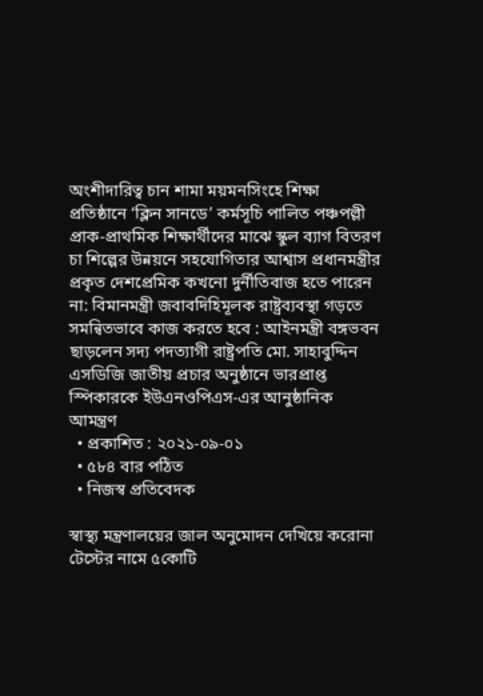অংশীদারিত্ব চান শামা ময়মনসিংহে শিক্ষা প্রতিষ্ঠানে ‘ক্লিন সানডে’ কর্মসূচি পালিত পঞ্চপল্লী প্রাক-প্রাথমিক শিক্ষার্থীদের মাঝে স্কুল ব্যাগ বিতরণ চা শিল্পের উন্নয়নে সহযোগিতার আশ্বাস প্রধানমন্ত্রীর প্রকৃত দেশপ্রেমিক কখনো দুর্নীতিবাজ হতে পারেন না: বিমানমন্ত্রী জবাবদিহিমূলক রাষ্ট্রব্যবস্থা গড়তে সমন্বিতভাবে কাজ করতে হবে : আইনমন্ত্রী বঙ্গভবন ছাড়লেন সদ্য পদত্যাগী রাষ্ট্রপতি মো. সাহাবুদ্দিন এসডিজি জাতীয় প্রচার অনুষ্ঠানে ভারপ্রাপ্ত স্পিকারকে ইউএনওপিএস-এর আনুষ্ঠানিক আমন্ত্রণ
  • প্রকাশিত : ২০২১-০৯-০১
  • ৫৮৪ বার পঠিত
  • নিজস্ব প্রতিবেদক

স্বাস্থ্য মন্ত্রণালয়ের জাল অনুমোদন দেখিয়ে করোনা টেস্টের নামে ৫কোটি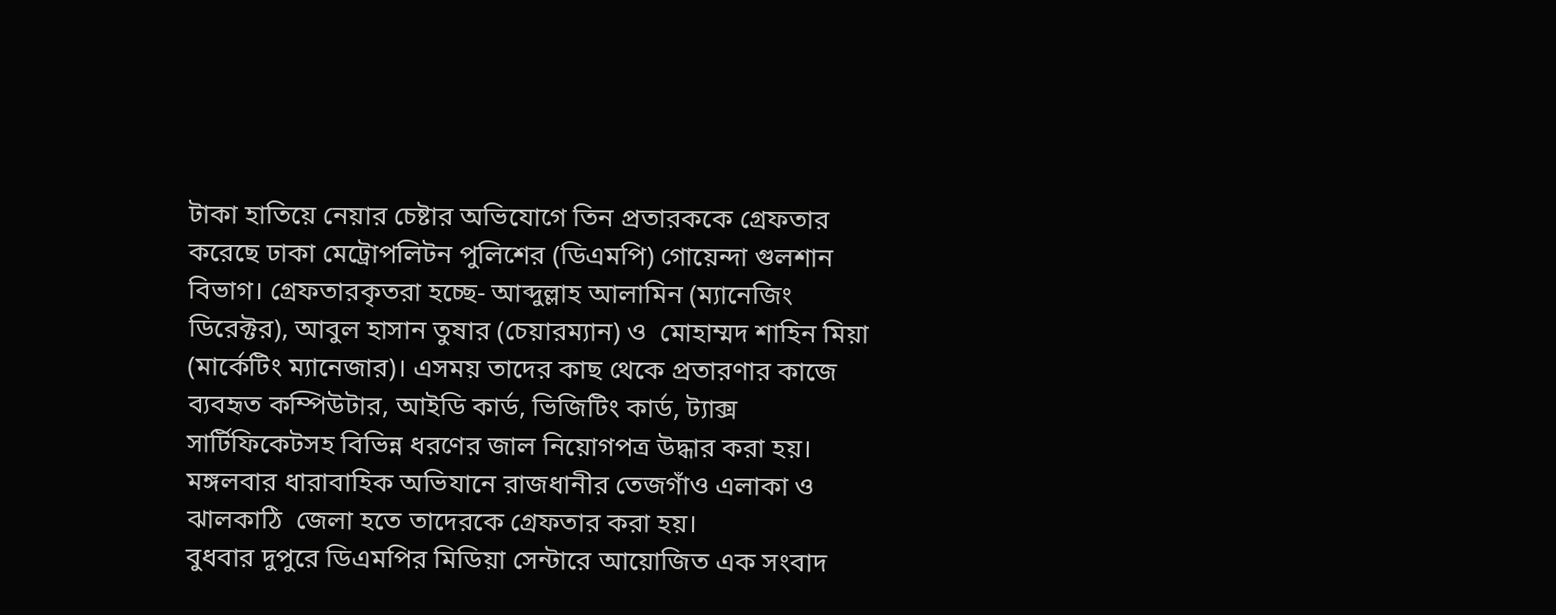টাকা হাতিয়ে নেয়ার চেষ্টার অভিযোগে তিন প্রতারককে গ্রেফতার করেছে ঢাকা মেট্রোপলিটন পুলিশের (ডিএমপি) গোয়েন্দা গুলশান বিভাগ। গ্রেফতারকৃতরা হচ্ছে- আব্দুল্লাহ আলামিন (ম্যানেজিং ডিরেক্টর), আবুল হাসান তুষার (চেয়ারম্যান) ও  মোহাম্মদ শাহিন মিয়া (মার্কেটিং ম্যানেজার)। এসময় তাদের কাছ থেকে প্রতারণার কাজে ব্যবহৃত কম্পিউটার, আইডি কার্ড, ভিজিটিং কার্ড, ট্যাক্স সার্টিফিকেটসহ বিভিন্ন ধরণের জাল নিয়োগপত্র উদ্ধার করা হয়। মঙ্গলবার ধারাবাহিক অভিযানে রাজধানীর তেজগাঁও এলাকা ও ঝালকাঠি  জেলা হতে তাদেরকে গ্রেফতার করা হয়।
বুধবার দুপুরে ডিএমপির মিডিয়া সেন্টারে আয়োজিত এক সংবাদ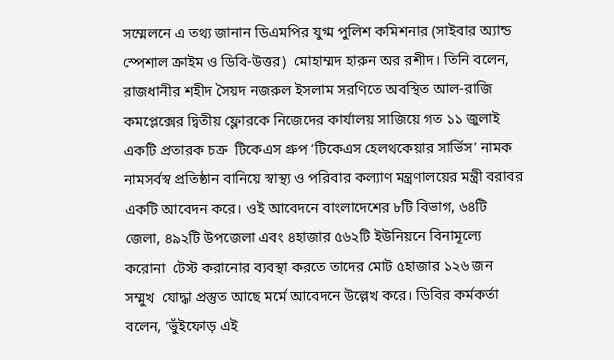সম্মেলনে এ তথ্য জানান ডিএমপির যুগ্ম পুলিশ কমিশনার (সাইবার অ্যান্ড  স্পেশাল ক্রাইম ও ডিবি-উত্তর)  মোহাম্মদ হারুন অর রশীদ। তিনি বলেন, রাজধানীর শহীদ সৈয়দ নজরুল ইসলাম সরণিতে অবস্থিত আল-রাজি কমপ্লেক্সের দ্বিতীয় ফ্লোরকে নিজেদের কার্যালয় সাজিয়ে গত ১১ জুলাই  একটি প্রতারক চক্র  টিকেএস গ্রুপ ‘টিকেএস হেলথকেয়ার সার্ভিস’ নামক নামসর্বস্ব প্রতিষ্ঠান বানিয়ে স্বাস্থ্য ও পরিবার কল্যাণ মন্ত্রণালয়ের মন্ত্রী বরাবর একটি আবেদন করে। ওই আবেদনে বাংলাদেশের ৮টি বিভাগ, ৬৪টি  জেলা, ৪৯২টি উপজেলা এবং ৪হাজার ৫৬২টি ইউনিয়নে বিনামূল্যে করোনা  টেস্ট করানোর ব্যবস্থা করতে তাদের মোট ৫হাজার ১২৬ জন সম্মুখ  যোদ্ধা প্রস্তুত আছে মর্মে আবেদনে উল্লেখ করে। ডিবির কর্মকর্তা বলেন, ‘ভুঁইফোড় এই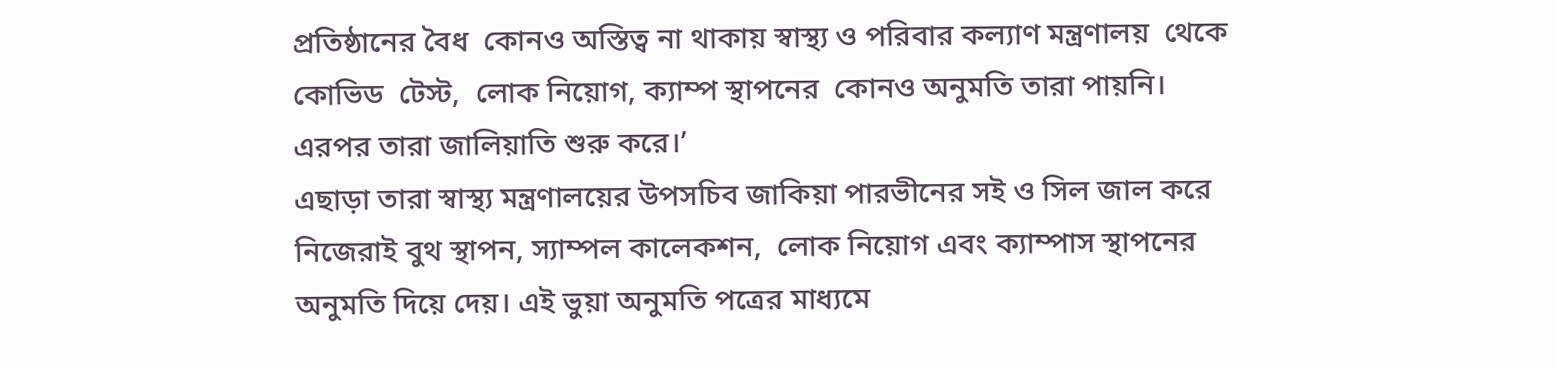প্রতিষ্ঠানের বৈধ  কোনও অস্তিত্ব না থাকায় স্বাস্থ্য ও পরিবার কল্যাণ মন্ত্রণালয়  থেকে  কোভিড  টেস্ট,  লোক নিয়োগ, ক্যাম্প স্থাপনের  কোনও অনুমতি তারা পায়নি। এরপর তারা জালিয়াতি শুরু করে।’
এছাড়া তারা স্বাস্থ্য মন্ত্রণালয়ের উপসচিব জাকিয়া পারভীনের সই ও সিল জাল করে নিজেরাই বুথ স্থাপন, স্যাম্পল কালেকশন,  লোক নিয়োগ এবং ক্যাম্পাস স্থাপনের অনুমতি দিয়ে দেয়। এই ভুয়া অনুমতি পত্রের মাধ্যমে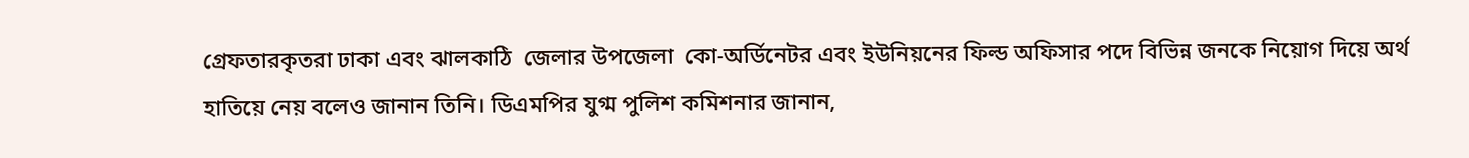গ্রেফতারকৃতরা ঢাকা এবং ঝালকাঠি  জেলার উপজেলা  কো-অর্ডিনেটর এবং ইউনিয়নের ফিল্ড অফিসার পদে বিভিন্ন জনকে নিয়োগ দিয়ে অর্থ হাতিয়ে নেয় বলেও জানান তিনি। ডিএমপির যুগ্ম পুলিশ কমিশনার জানান,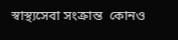স্বাস্থ্যসেবা সংক্রান্ত  কোনও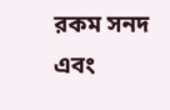রকম সনদ এবং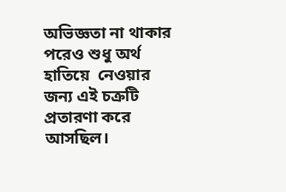অভিজ্ঞতা না থাকার পরেও শুধু অর্থ হাতিয়ে  নেওয়ার জন্য এই চক্রটি প্রতারণা করে আসছিল।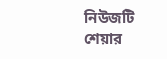নিউজটি শেয়ার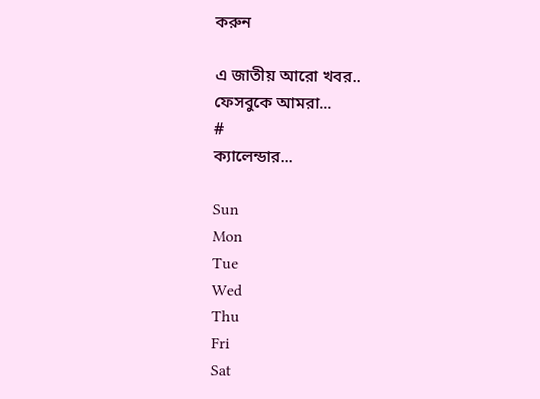করুন

এ জাতীয় আরো খবর..
ফেসবুকে আমরা...
#
ক্যালেন্ডার...

Sun
Mon
Tue
Wed
Thu
Fri
Sat